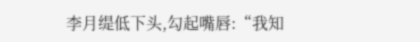李月缇低下头,勾起嘴唇:“我知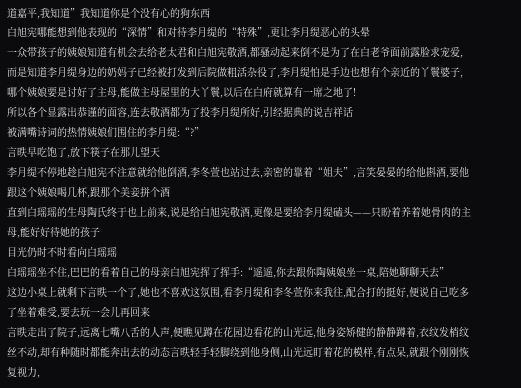道嘉平,我知道”我知道你是个没有心的狗东西
白旭宪哪能想到他表现的“深情”和对待李月缇的“特殊”,更让李月缇恶心的头晕
一众带孩子的姨娘知道有机会去给老太君和白旭宪敬酒,都骚动起来倒不是为了在白老爷面前露脸求宠爱,而是知道李月缇身边的奶妈子已经被打发到后院做粗活杂役了,李月缇怕是手边也想有个亲近的丫鬟婆子,哪个姨娘要是讨好了主母,能做主母屋里的大丫鬟,以后在白府就算有一席之地了!
所以各个显露出恭谨的面容,连去敬酒都为了投李月缇所好,引经据典的说吉祥话
被满嘴诗词的热情姨娘们围住的李月缇:“?”
言昳早吃饱了,放下筷子在那儿望天
李月缇不停地趁白旭宪不注意就给他倒酒,李冬萱也站过去,亲密的靠着“姐夫”,言笑晏晏的给他斟酒,要他跟这个姨娘喝几杯,跟那个美妾拼个酒
直到白瑶瑶的生母陶氏终于也上前来,说是给白旭宪敬酒,更像是要给李月缇磕头——只盼着养着她骨肉的主母,能好好待她的孩子
目光仍时不时看向白瑶瑶
白瑶瑶坐不住,巴巴的看着自己的母亲白旭宪挥了挥手:“遥遥,你去跟你陶姨娘坐一桌,陪她聊聊天去”
这边小桌上就剩下言昳一个了,她也不喜欢这氛围,看李月缇和李冬萱你来我往,配合打的挺好,便说自己吃多了坐着难受,要去玩一会儿再回来
言昳走出了院子,远离七嘴八舌的人声,便瞧见蹲在花园边看花的山光远,他身姿矫健的静静蹲着,衣纹发梢纹丝不动,却有种随时都能奔出去的动态言昳轻手轻脚绕到他身侧,山光远盯着花的模样,有点呆,就跟个刚刚恢复视力,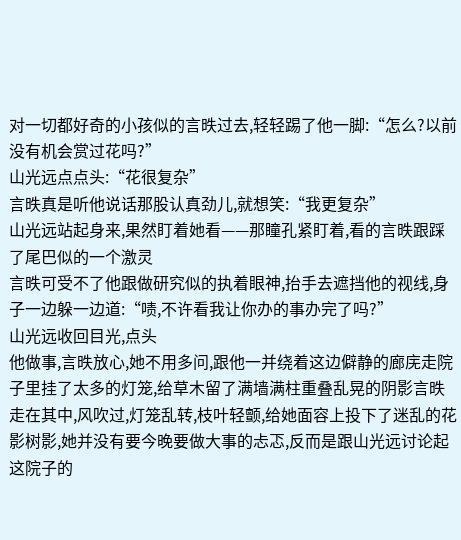对一切都好奇的小孩似的言昳过去,轻轻踢了他一脚:“怎么?以前没有机会赏过花吗?”
山光远点点头:“花很复杂”
言昳真是听他说话那股认真劲儿,就想笑:“我更复杂”
山光远站起身来,果然盯着她看——那瞳孔紧盯着,看的言昳跟踩了尾巴似的一个激灵
言昳可受不了他跟做研究似的执着眼神,抬手去遮挡他的视线,身子一边躲一边道:“啧,不许看我让你办的事办完了吗?”
山光远收回目光,点头
他做事,言昳放心,她不用多问,跟他一并绕着这边僻静的廊庑走院子里挂了太多的灯笼,给草木留了满墙满柱重叠乱晃的阴影言昳走在其中,风吹过,灯笼乱转,枝叶轻颤,给她面容上投下了迷乱的花影树影,她并没有要今晚要做大事的忐忑,反而是跟山光远讨论起这院子的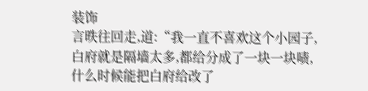装饰
言昳往回走,道:“我一直不喜欢这个小园子,白府就是隔墙太多,都给分成了一块一块啧,什么时候能把白府给改了